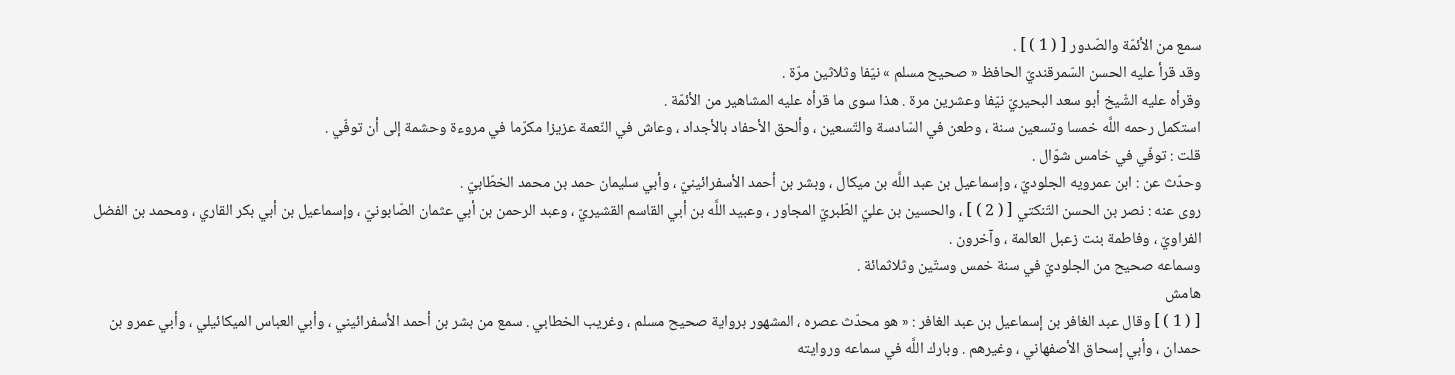سمع من الأئمّة والصّدور [ ( 1 ) ] .
وقد قرأ عليه الحسن السّمرقنديّ الحافظ « صحيح مسلم » نيّفا وثلاثين مرّة .
وقرأه عليه الشّيخ أبو سعد البحيريّ نيّفا وعشرين مرة . هذا سوى ما قرأه عليه المشاهير من الأئمّة .
استكمل رحمه اللَّه خمسا وتسعين سنة ، وطعن في السّادسة والتّسعين ، وألحق الأحفاد بالأجداد ، وعاش في النّعمة عزيزا مكرّما في مروءة وحشمة إلى أن توفّي .
قلت : توفّي في خامس شوّال .
وحدّث عن : ابن عمرويه الجلوديّ ، وإسماعيل بن عبد اللَّه بن ميكال ، وبشر بن أحمد الأسفرائينيّ ، وأبي سليمان حمد بن محمد الخطّابيّ .
روى عنه : نصر بن الحسن التّنكتي [ ( 2 ) ] ، والحسين بن عليّ الطّبريّ المجاور ، وعبيد اللَّه بن أبي القاسم القشيريّ ، وعبد الرحمن بن أبي عثمان الصّابونيّ ، وإسماعيل بن أبي بكر القاري ، ومحمد بن الفضل الفراويّ ، وفاطمة بنت زعبل العالمة ، وآخرون .
وسماعه صحيح من الجلوديّ في سنة خمس وستّين وثلاثمائة .
هامش
[ ( 1 ) ] وقال عبد الغافر بن إسماعيل بن عبد الغافر : « هو محدّث عصره ، المشهور برواية صحيح مسلم ، وغريب الخطابي . سمع من بشر بن أحمد الأسفرائيني ، وأبي العباس الميكائيلي ، وأبي عمرو بن حمدان ، وأبي إسحاق الأصفهاني ، وغيرهم . وبارك اللَّه في سماعه وروايته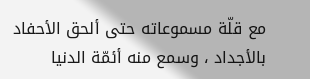مع قلّة مسموعاته حتى ألحق الأحفاد بالأجداد ، وسمع منه أئمّة الدنيا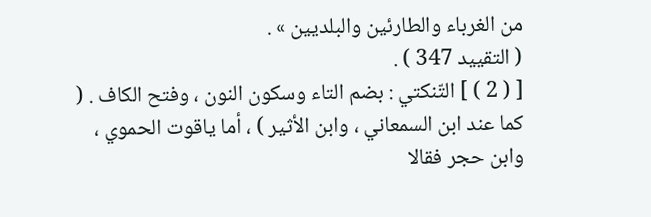من الغرباء والطارئين والبلديين » .
( التقييد 347 ) .
[ ( 2 ) ] التّنكتي : بضم التاء وسكون النون ، وفتح الكاف . ( كما عند ابن السمعاني ، وابن الأثير ) ، أما ياقوت الحموي ، وابن حجر فقالا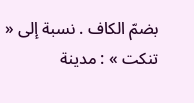بضمّ الكاف . نسبة إلى « تنكت » : مدينة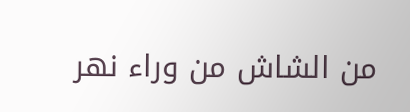من الشاش من وراء نهر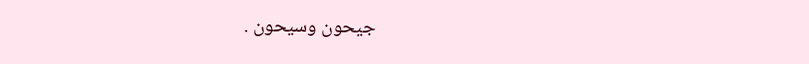جيحون وسيحون .